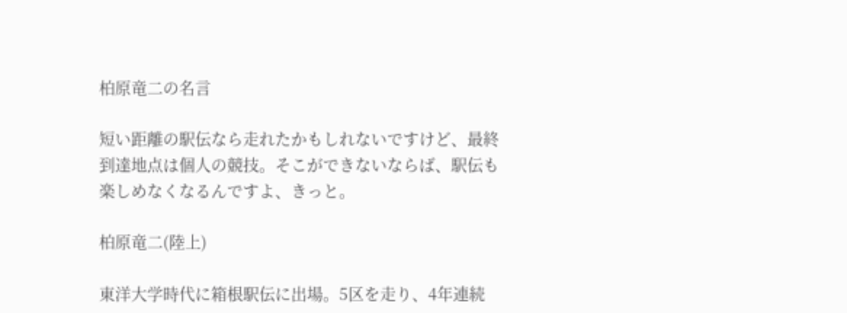柏原竜二の名言

短い距離の駅伝なら走れたかもしれないですけど、最終到達地点は個人の競技。そこができないならば、駅伝も楽しめなくなるんですよ、きっと。

柏原竜二(陸上)

東洋大学時代に箱根駅伝に出場。5区を走り、4年連続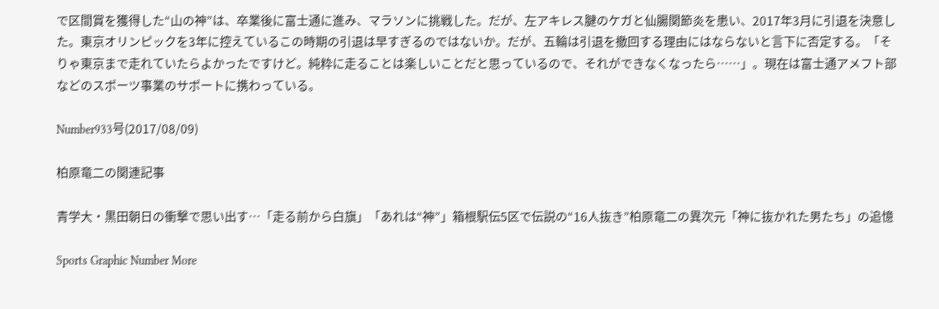で区間賞を獲得した“山の神”は、卒業後に富士通に進み、マラソンに挑戦した。だが、左アキレス腱のケガと仙腸関節炎を患い、2017年3月に引退を決意した。東京オリンピックを3年に控えているこの時期の引退は早すぎるのではないか。だが、五輪は引退を撤回する理由にはならないと言下に否定する。「そりゃ東京まで走れていたらよかったですけど。純粋に走ることは楽しいことだと思っているので、それができなくなったら……」。現在は富士通アメフト部などのスポーツ事業のサポートに携わっている。

Number933号(2017/08/09)

柏原竜二の関連記事

青学大・黒田朝日の衝撃で思い出す…「走る前から白旗」「あれは“神”」箱根駅伝5区で伝説の“16人抜き”柏原竜二の異次元「神に抜かれた男たち」の追憶

Sports Graphic Number More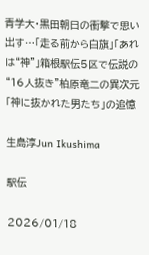青学大・黒田朝日の衝撃で思い出す…「走る前から白旗」「あれは“神”」箱根駅伝5区で伝説の“16人抜き”柏原竜二の異次元「神に抜かれた男たち」の追憶

生島淳Jun Ikushima

駅伝

2026/01/18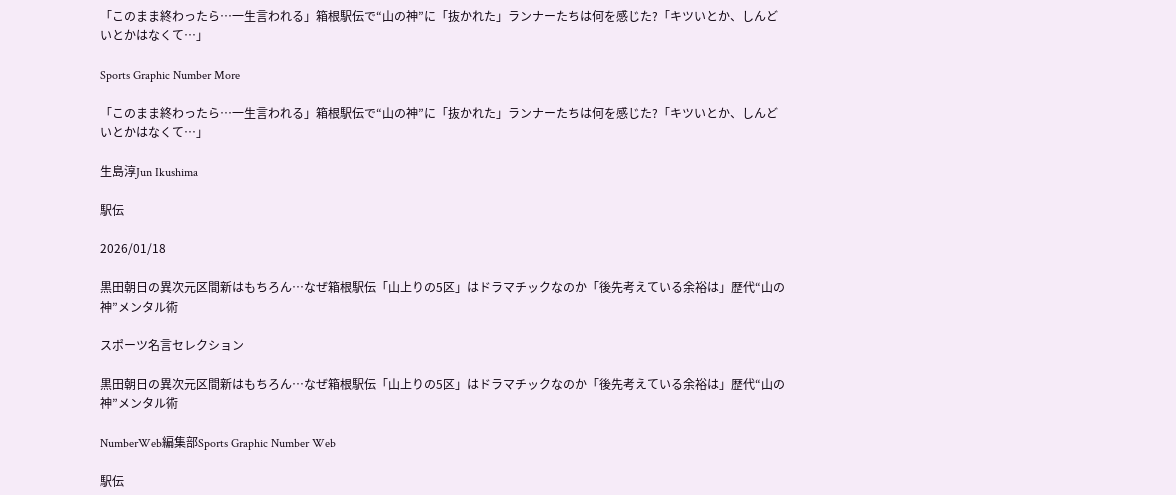「このまま終わったら…一生言われる」箱根駅伝で“山の神”に「抜かれた」ランナーたちは何を感じた?「キツいとか、しんどいとかはなくて…」

Sports Graphic Number More

「このまま終わったら…一生言われる」箱根駅伝で“山の神”に「抜かれた」ランナーたちは何を感じた?「キツいとか、しんどいとかはなくて…」

生島淳Jun Ikushima

駅伝

2026/01/18

黒田朝日の異次元区間新はもちろん…なぜ箱根駅伝「山上りの5区」はドラマチックなのか「後先考えている余裕は」歴代“山の神”メンタル術

スポーツ名言セレクション

黒田朝日の異次元区間新はもちろん…なぜ箱根駅伝「山上りの5区」はドラマチックなのか「後先考えている余裕は」歴代“山の神”メンタル術

NumberWeb編集部Sports Graphic Number Web

駅伝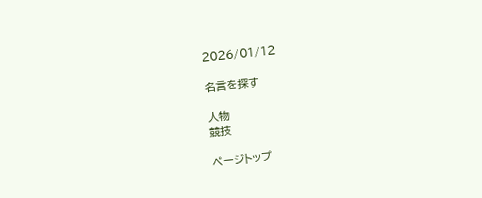2026/01/12

名言を探す

人物
競技

ページトップ